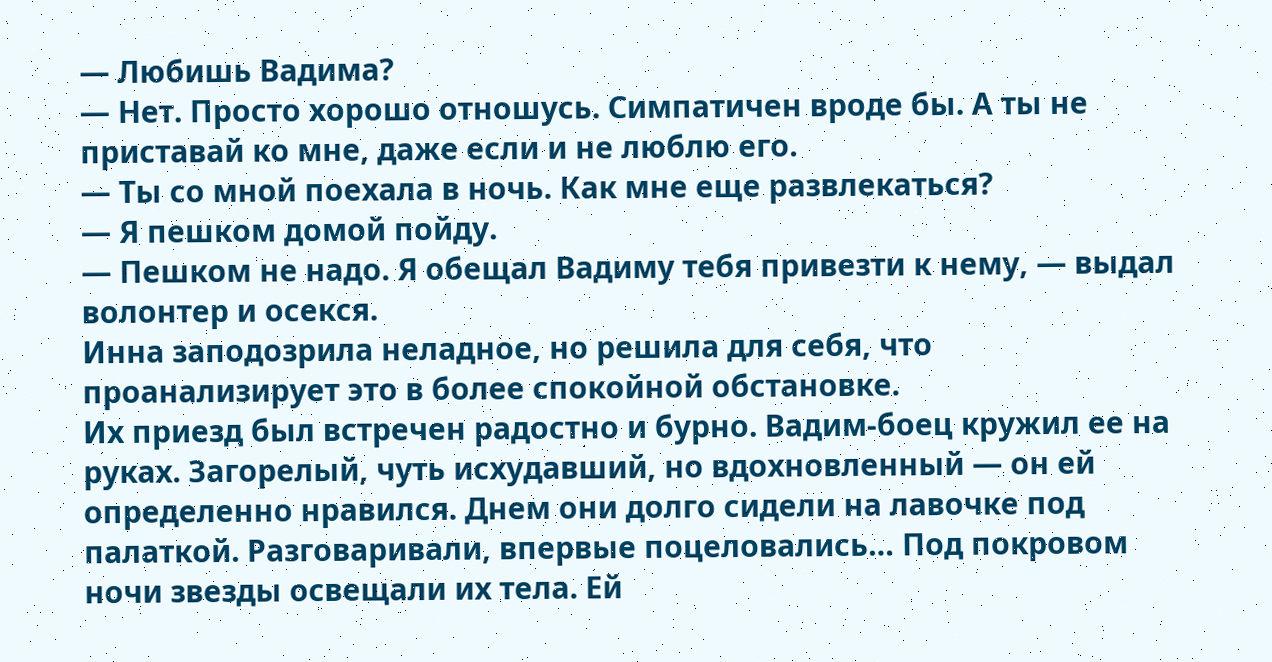— Любишь Вадима?
— Нет. Просто хорошо отношусь. Симпатичен вроде бы. А ты не приставай ко мне, даже если и не люблю его.
— Ты со мной поехала в ночь. Как мне еще развлекаться?
— Я пешком домой пойду.
— Пешком не надо. Я обещал Вадиму тебя привезти к нему, — выдал волонтер и осекся.
Инна заподозрила неладное, но решила для себя, что проанализирует это в более спокойной обстановке.
Их приезд был встречен радостно и бурно. Вадим-боец кружил ее на руках. Загорелый, чуть исхудавший, но вдохновленный — он ей определенно нравился. Днем они долго сидели на лавочке под палаткой. Разговаривали, впервые поцеловались… Под покровом ночи звезды освещали их тела. Ей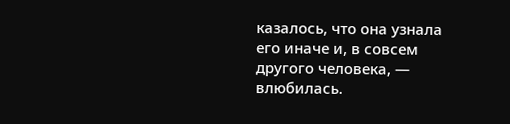казалось, что она узнала его иначе и, в совсем другого человека, — влюбилась.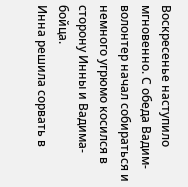Воскресенье наступило мгновенно. С обеда Вадим-волонтер начал собираться и немного угрюмо косился в сторону Инны и Вадима-бойца.
Инна решила сорвать в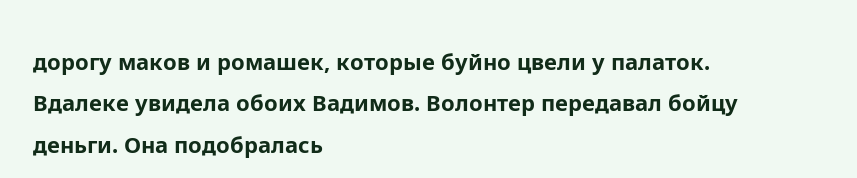дорогу маков и ромашек, которые буйно цвели у палаток. Вдалеке увидела обоих Вадимов. Волонтер передавал бойцу деньги. Она подобралась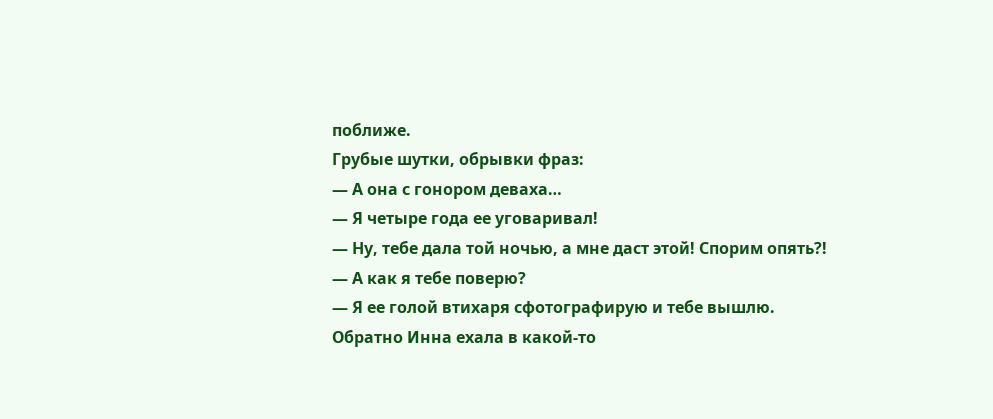поближе.
Грубые шутки, обрывки фраз:
— А она с гонором деваха…
— Я четыре года ее уговаривал!
— Ну, тебе дала той ночью, а мне даст этой! Спорим опять?!
— А как я тебе поверю?
— Я ее голой втихаря сфотографирую и тебе вышлю.
Обратно Инна ехала в какой-то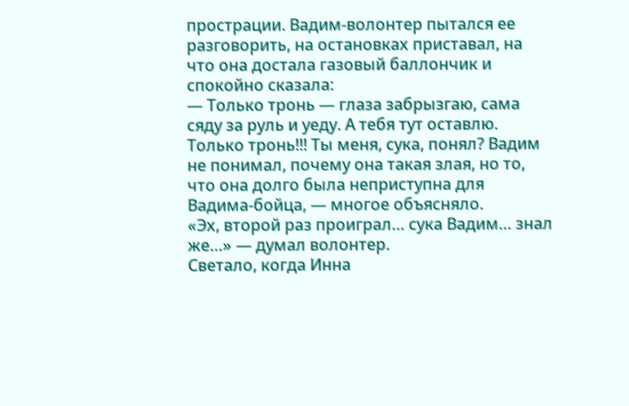прострации. Вадим-волонтер пытался ее разговорить, на остановках приставал, на что она достала газовый баллончик и спокойно сказала:
— Только тронь — глаза забрызгаю, сама сяду за руль и уеду. А тебя тут оставлю. Только тронь!!! Ты меня, сука, понял? Вадим не понимал, почему она такая злая, но то, что она долго была неприступна для Вадима-бойца, — многое объясняло.
«Эх, второй раз проиграл… сука Вадим… знал же…» — думал волонтер.
Светало, когда Инна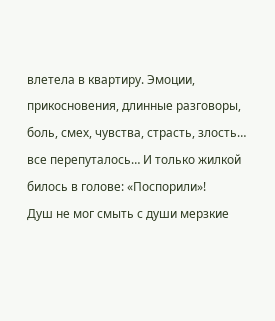влетела в квартиру. Эмоции, прикосновения, длинные разговоры, боль, смех, чувства, страсть, злость… все перепуталось… И только жилкой билось в голове: «Поспорили»!
Душ не мог смыть с души мерзкие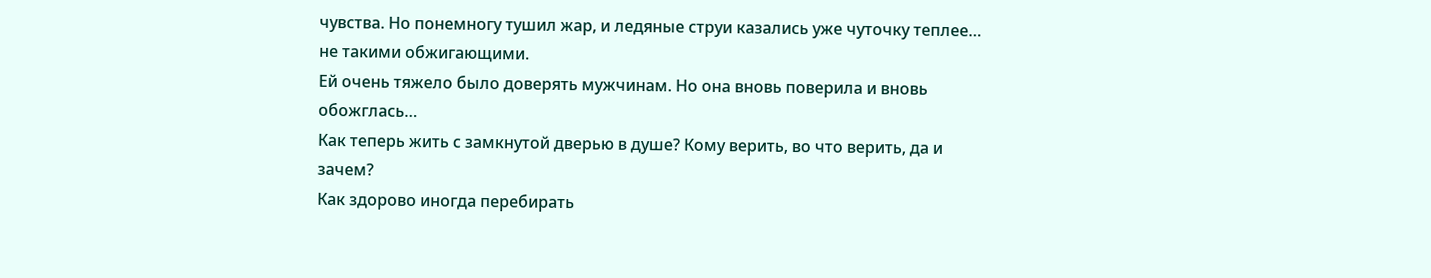чувства. Но понемногу тушил жар, и ледяные струи казались уже чуточку теплее… не такими обжигающими.
Ей очень тяжело было доверять мужчинам. Но она вновь поверила и вновь обожглась…
Как теперь жить с замкнутой дверью в душе? Кому верить, во что верить, да и зачем?
Как здорово иногда перебирать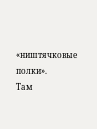«ништячковые полки».
Там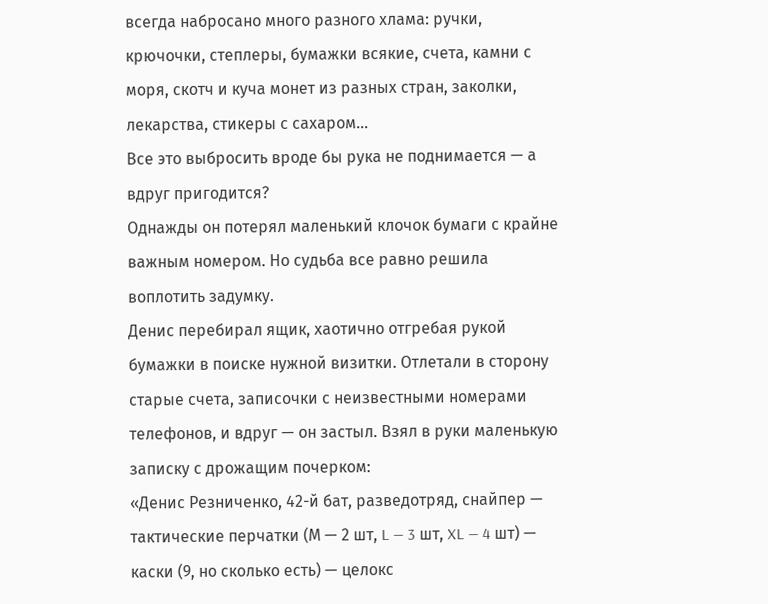всегда набросано много разного хлама: ручки, крючочки, степлеры, бумажки всякие, счета, камни с моря, скотч и куча монет из разных стран, заколки, лекарства, стикеры с сахаром…
Все это выбросить вроде бы рука не поднимается — а вдруг пригодится?
Однажды он потерял маленький клочок бумаги с крайне важным номером. Но судьба все равно решила воплотить задумку.
Денис перебирал ящик, хаотично отгребая рукой бумажки в поиске нужной визитки. Отлетали в сторону старые счета, записочки с неизвестными номерами телефонов, и вдруг — он застыл. Взял в руки маленькую записку с дрожащим почерком:
«Денис Резниченко, 42-й бат, разведотряд, снайпер — тактические перчатки (М — 2 шт, L — 3 шт, XL — 4 шт) — каски (9, но сколько есть) — целокс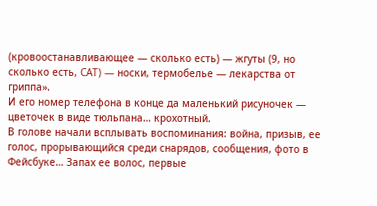(кровоостанавливающее — сколько есть) — жгуты (9, но сколько есть, CAT) — носки, термобелье — лекарства от гриппа».
И его номер телефона в конце да маленький рисуночек — цветочек в виде тюльпана… крохотный.
В голове начали всплывать воспоминания: война, призыв, ее голос, прорывающийся среди снарядов, сообщения, фото в Фейсбуке… Запах ее волос, первые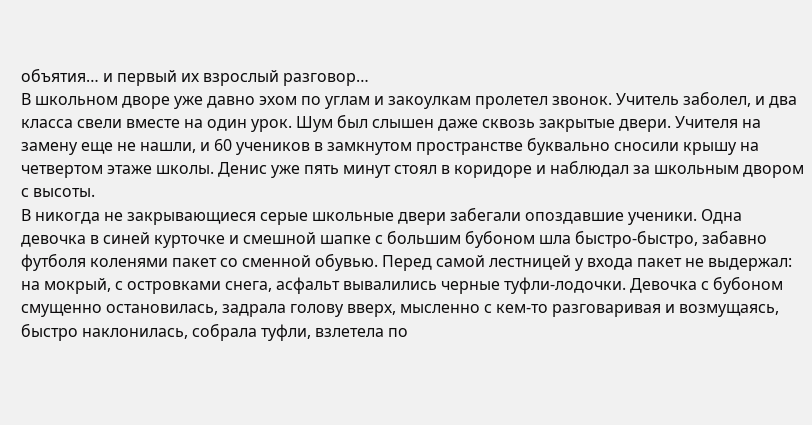объятия… и первый их взрослый разговор…
В школьном дворе уже давно эхом по углам и закоулкам пролетел звонок. Учитель заболел, и два класса свели вместе на один урок. Шум был слышен даже сквозь закрытые двери. Учителя на замену еще не нашли, и 60 учеников в замкнутом пространстве буквально сносили крышу на четвертом этаже школы. Денис уже пять минут стоял в коридоре и наблюдал за школьным двором с высоты.
В никогда не закрывающиеся серые школьные двери забегали опоздавшие ученики. Одна девочка в синей курточке и смешной шапке с большим бубоном шла быстро-быстро, забавно футболя коленями пакет со сменной обувью. Перед самой лестницей у входа пакет не выдержал: на мокрый, с островками снега, асфальт вывалились черные туфли-лодочки. Девочка с бубоном смущенно остановилась, задрала голову вверх, мысленно с кем-то разговаривая и возмущаясь, быстро наклонилась, собрала туфли, взлетела по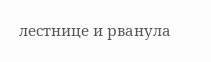лестнице и рванула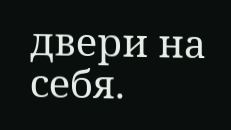двери на себя.